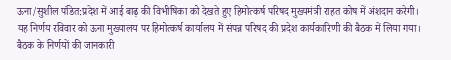ऊना/सुशील पंडित:प्रदेश में आई बाढ़ की विभीषिका को देखते हुए हिमोत्कर्ष परिषद मुख्यमंत्री राहत कोष में अंशदान करेगी। यह निर्णय रविवार को ऊना मुख्यालय पर हिमोत्कर्ष कार्यालय में संपन्न परिषद की प्रदेश कार्यकारिणी की बैठक में लिया गया। बैठक के निर्णयों की जानकारी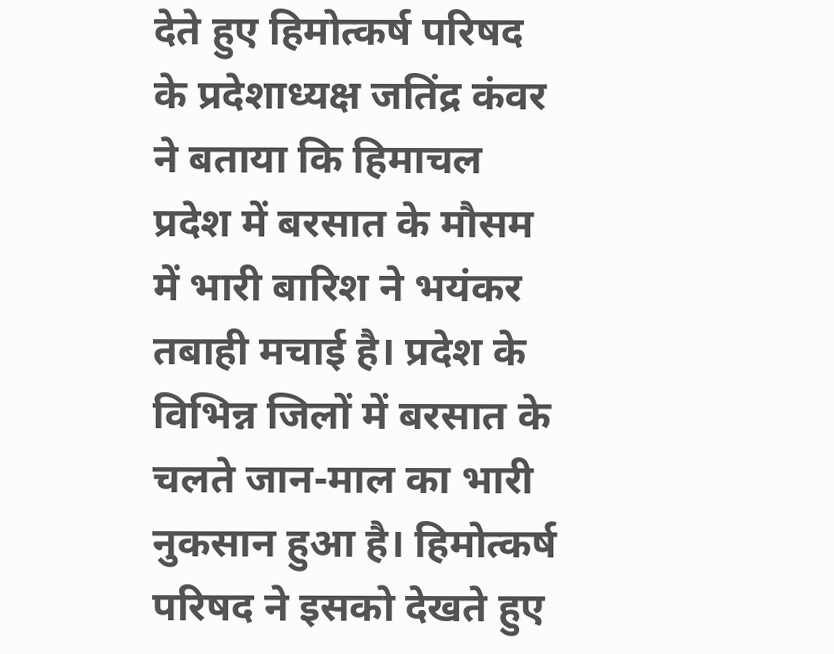देते हुए हिमोत्कर्ष परिषद के प्रदेशाध्यक्ष जतिंद्र कंवर ने बताया कि हिमाचल प्रदेश में बरसात के मौसम में भारी बारिश ने भयंकर तबाही मचाई है। प्रदेश के विभिन्न जिलों में बरसात के चलते जान-माल का भारी नुकसान हुआ है। हिमोत्कर्ष परिषद ने इसको देखते हुए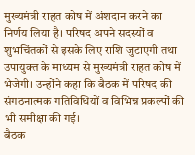मुख्यमंत्री राहत कोष में अंशदान करने का निर्णय लिया है। परिषद अपने सदस्यों व शुभचिंतकों से इसके लिए राशि जुटाएगी तथा उपायुक्त के माध्यम से मुख्यमंत्री राहत कोष में भेजेगी। उन्होंने कहा कि बैठक में परिषद की संगठनात्मक गतिविधियों व विभिन्न प्रकल्पों की भी समीक्षा की गई।
बैठक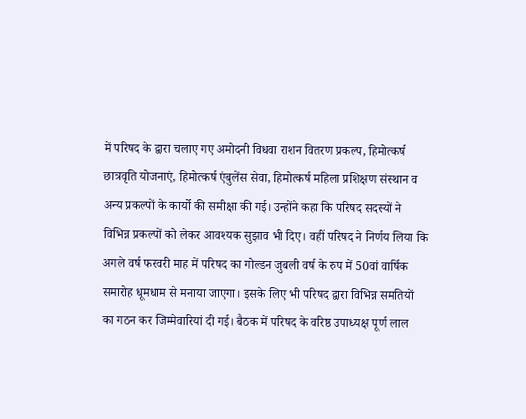में परिषद के द्वारा चलाए गए अमोदनी विधवा राशन वितरण प्रकल्प, हिमोत्कर्ष छात्रवृति योजनाएं, हिमोत्कर्ष एंबुलेंस सेवा, हिमोत्कर्ष महिला प्रशिक्षण संस्थान व अन्य प्रकल्पों के कार्यो की समीक्षा की गई। उन्होंने कहा कि परिषद सदस्यों ने विभिन्न प्रकल्पों को लेकर आवश्यक सुझाव भी दिए। वहीं परिषद ने निर्णय लिया कि अगले वर्ष फरवरी माह में परिषद का गोल्डन जुबली वर्ष के रुप में 50वां वार्षिक समारोह धूमधाम से मनाया जाएगा। इसके लिए भी परिषद द्वारा विभिन्न समतियों का गठन कर जिम्मेवारियां दी गई। बैठक में परिषद के वरिष्ठ उपाध्यक्ष पूर्ण लाल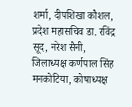शर्मा, दीपशिखा कौशल, प्रदेश महासचिव डा. रविंद्र सूद, नरेश सैनी, जिलाध्यक्ष कर्णपाल सिंह मनकोटिया, कोषाध्यक्ष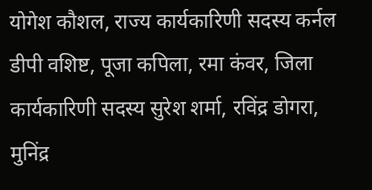योगेश कौशल, राज्य कार्यकारिणी सदस्य कर्नल डीपी वशिष्ट, पूजा कपिला, रमा कंवर, जिला कार्यकारिणी सदस्य सुरेश शर्मा, रविंद्र डोगरा, मुनिंद्र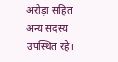अरोड़ा सहित अन्य सदस्य उपस्थित रहे।